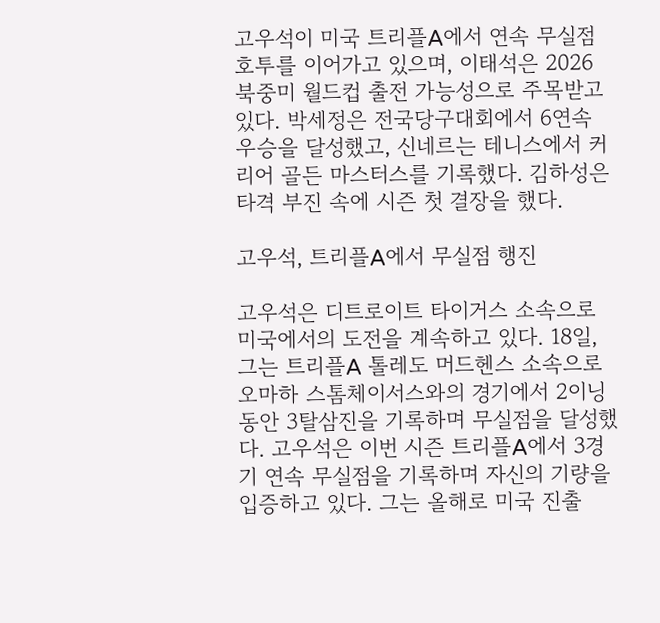고우석이 미국 트리플A에서 연속 무실점 호투를 이어가고 있으며, 이태석은 2026 북중미 월드컵 출전 가능성으로 주목받고 있다. 박세정은 전국당구대회에서 6연속 우승을 달성했고, 신네르는 테니스에서 커리어 골든 마스터스를 기록했다. 김하성은 타격 부진 속에 시즌 첫 결장을 했다.

고우석, 트리플A에서 무실점 행진

고우석은 디트로이트 타이거스 소속으로 미국에서의 도전을 계속하고 있다. 18일, 그는 트리플A 톨레도 머드헨스 소속으로 오마하 스톰체이서스와의 경기에서 2이닝 동안 3탈삼진을 기록하며 무실점을 달성했다. 고우석은 이번 시즌 트리플A에서 3경기 연속 무실점을 기록하며 자신의 기량을 입증하고 있다. 그는 올해로 미국 진출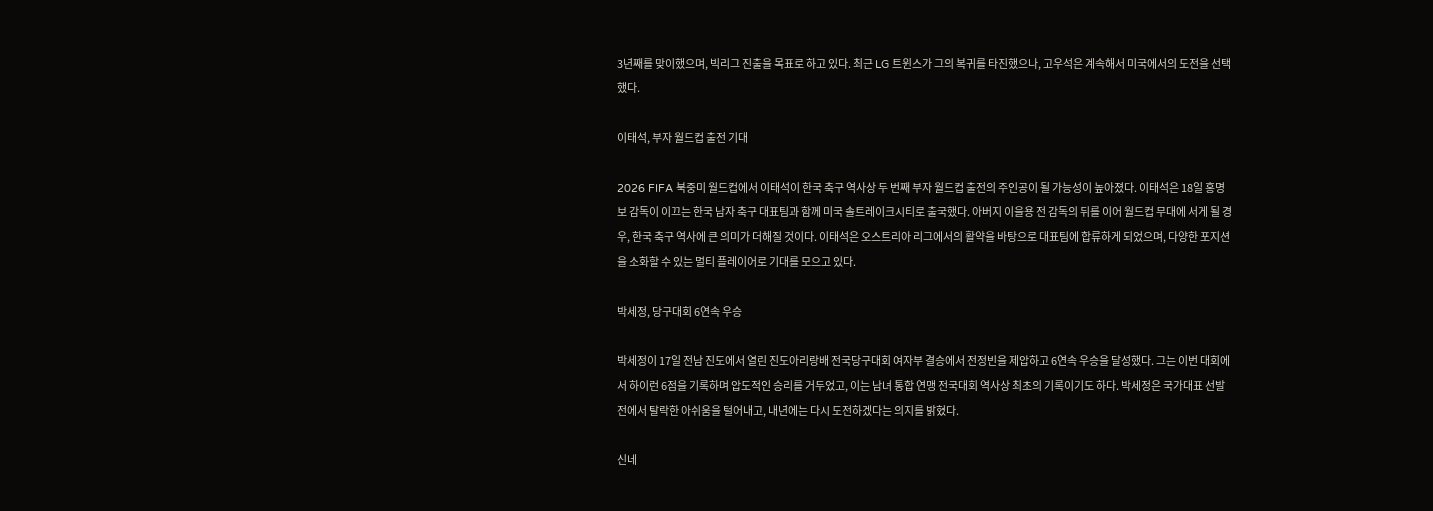3년째를 맞이했으며, 빅리그 진출을 목표로 하고 있다. 최근 LG 트윈스가 그의 복귀를 타진했으나, 고우석은 계속해서 미국에서의 도전을 선택했다.

이태석, 부자 월드컵 출전 기대

2026 FIFA 북중미 월드컵에서 이태석이 한국 축구 역사상 두 번째 부자 월드컵 출전의 주인공이 될 가능성이 높아졌다. 이태석은 18일 홍명보 감독이 이끄는 한국 남자 축구 대표팀과 함께 미국 솔트레이크시티로 출국했다. 아버지 이을용 전 감독의 뒤를 이어 월드컵 무대에 서게 될 경우, 한국 축구 역사에 큰 의미가 더해질 것이다. 이태석은 오스트리아 리그에서의 활약을 바탕으로 대표팀에 합류하게 되었으며, 다양한 포지션을 소화할 수 있는 멀티 플레이어로 기대를 모으고 있다.

박세정, 당구대회 6연속 우승

박세정이 17일 전남 진도에서 열린 진도아리랑배 전국당구대회 여자부 결승에서 전정빈을 제압하고 6연속 우승을 달성했다. 그는 이번 대회에서 하이런 6점을 기록하며 압도적인 승리를 거두었고, 이는 남녀 통합 연맹 전국대회 역사상 최초의 기록이기도 하다. 박세정은 국가대표 선발전에서 탈락한 아쉬움을 털어내고, 내년에는 다시 도전하겠다는 의지를 밝혔다.

신네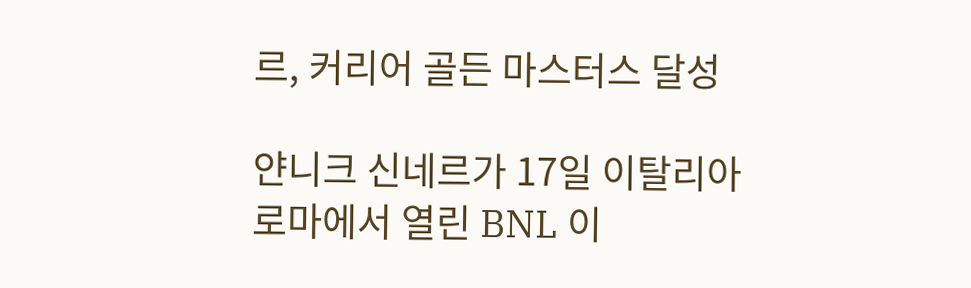르, 커리어 골든 마스터스 달성

얀니크 신네르가 17일 이탈리아 로마에서 열린 BNL 이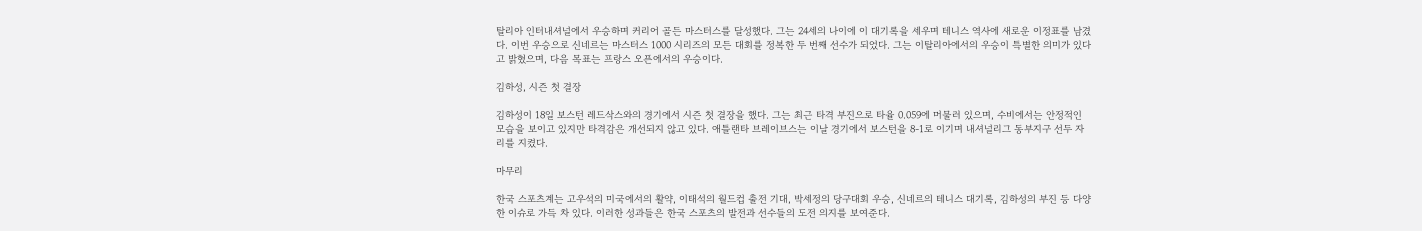탈리아 인터내셔널에서 우승하며 커리어 골든 마스터스를 달성했다. 그는 24세의 나이에 이 대기록을 세우며 테니스 역사에 새로운 이정표를 남겼다. 이번 우승으로 신네르는 마스터스 1000 시리즈의 모든 대회를 정복한 두 번째 선수가 되었다. 그는 이탈리아에서의 우승이 특별한 의미가 있다고 밝혔으며, 다음 목표는 프랑스 오픈에서의 우승이다.

김하성, 시즌 첫 결장

김하성이 18일 보스턴 레드삭스와의 경기에서 시즌 첫 결장을 했다. 그는 최근 타격 부진으로 타율 0.059에 머물러 있으며, 수비에서는 안정적인 모습을 보이고 있지만 타격감은 개선되지 않고 있다. 애틀랜타 브레이브스는 이날 경기에서 보스턴을 8-1로 이기며 내셔널리그 동부지구 선두 자리를 지켰다.

마무리

한국 스포츠계는 고우석의 미국에서의 활약, 이태석의 월드컵 출전 기대, 박세정의 당구대회 우승, 신네르의 테니스 대기록, 김하성의 부진 등 다양한 이슈로 가득 차 있다. 이러한 성과들은 한국 스포츠의 발전과 선수들의 도전 의지를 보여준다.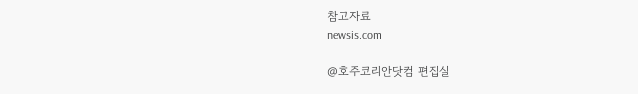참고자료
newsis.com

@호주코리안닷컴 편집실